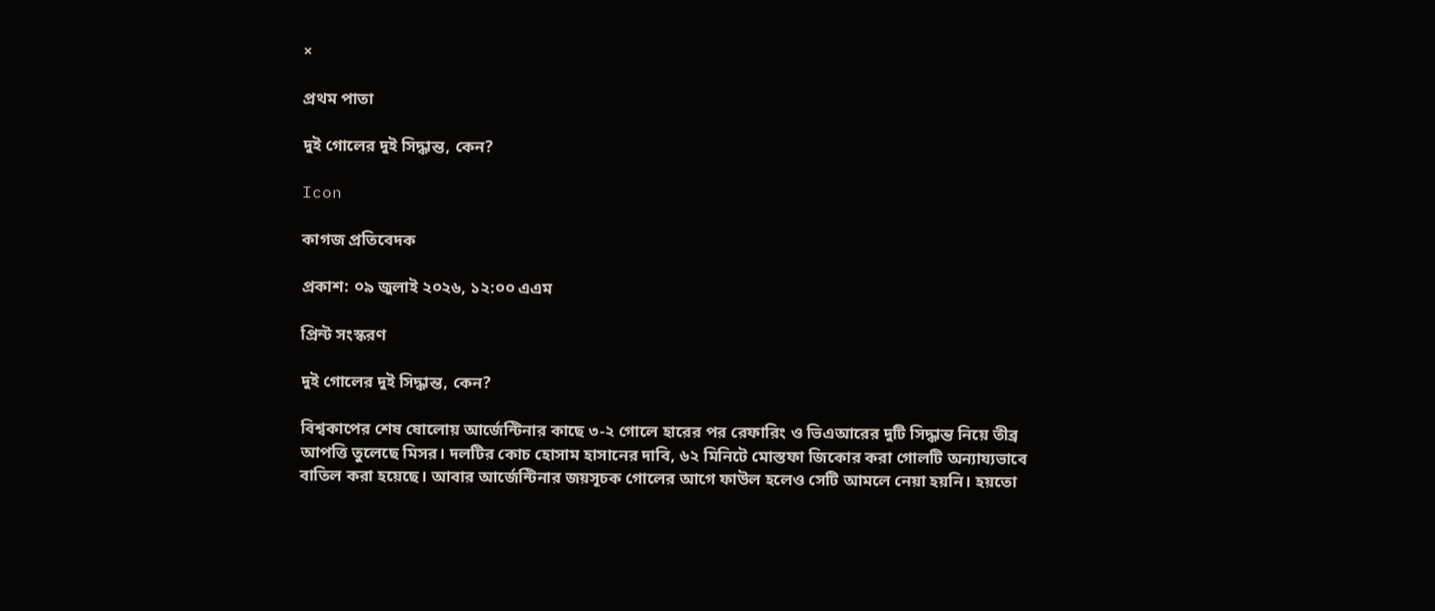×

প্রথম পাতা

দুই গোলের দুই সিদ্ধান্ত, কেন?

Icon

কাগজ প্রতিবেদক

প্রকাশ: ০৯ জুলাই ২০২৬, ১২:০০ এএম

প্রিন্ট সংস্করণ

দুই গোলের দুই সিদ্ধান্ত, কেন?

বিশ্বকাপের শেষ ষোলোয় আর্জেন্টিনার কাছে ৩-২ গোলে হারের পর রেফারিং ও ভিএআরের দুটি সিদ্ধান্ত নিয়ে তীব্র আপত্তি তুলেছে মিসর। দলটির কোচ হোসাম হাসানের দাবি, ৬২ মিনিটে মোস্তফা জিকোর করা গোলটি অন্যায্যভাবে বাতিল করা হয়েছে। আবার আর্জেন্টিনার জয়সূচক গোলের আগে ফাউল হলেও সেটি আমলে নেয়া হয়নি। হয়তো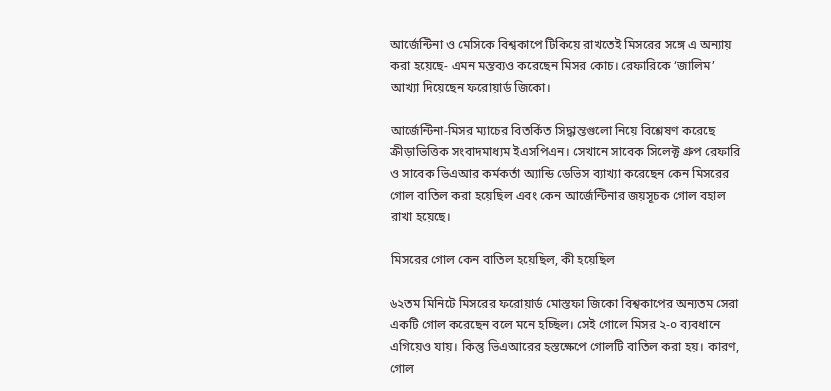আর্জেন্টিনা ও মেসিকে বিশ্বকাপে টিকিয়ে রাখতেই মিসরের সঙ্গে এ অন্যায় করা হয়েছে- এমন মন্তব্যও করেছেন মিসর কোচ। রেফারিকে ‘জালিম’ আখ্যা দিয়েছেন ফরোয়ার্ড জিকো।

আর্জেন্টিনা-মিসর ম্যাচের বিতর্কিত সিদ্ধান্তগুলো নিয়ে বিশ্লেষণ করেছে ক্রীড়াভিত্তিক সংবাদমাধ্যম ইএসপিএন। সেখানে সাবেক সিলেক্ট গ্রুপ রেফারি ও সাবেক ভিএআর কর্মকর্তা অ্যান্ডি ডেভিস ব্যাখ্যা করেছেন কেন মিসরের গোল বাতিল করা হয়েছিল এবং কেন আর্জেন্টিনার জয়সূচক গোল বহাল রাখা হয়েছে।

মিসরের গোল কেন বাতিল হয়েছিল, কী হয়েছিল

৬২তম মিনিটে মিসরের ফরোয়ার্ড মোস্তফা জিকো বিশ্বকাপের অন্যতম সেরা একটি গোল করেছেন বলে মনে হচ্ছিল। সেই গোলে মিসর ২-০ ব্যবধানে এগিয়েও যায়। কিন্তু ভিএআরের হস্তক্ষেপে গোলটি বাতিল করা হয়। কারণ, গোল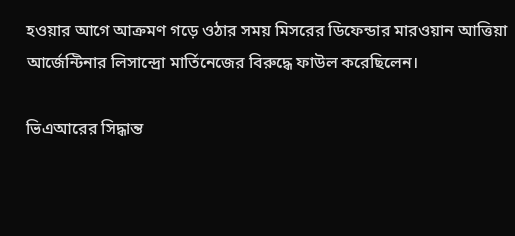হওয়ার আগে আক্রমণ গড়ে ওঠার সময় মিসরের ডিফেন্ডার মারওয়ান আত্তিয়া আর্জেন্টিনার লিসান্দ্রো মার্তিনেজের বিরুদ্ধে ফাউল করেছিলেন।

ভিএআরের সিদ্ধান্ত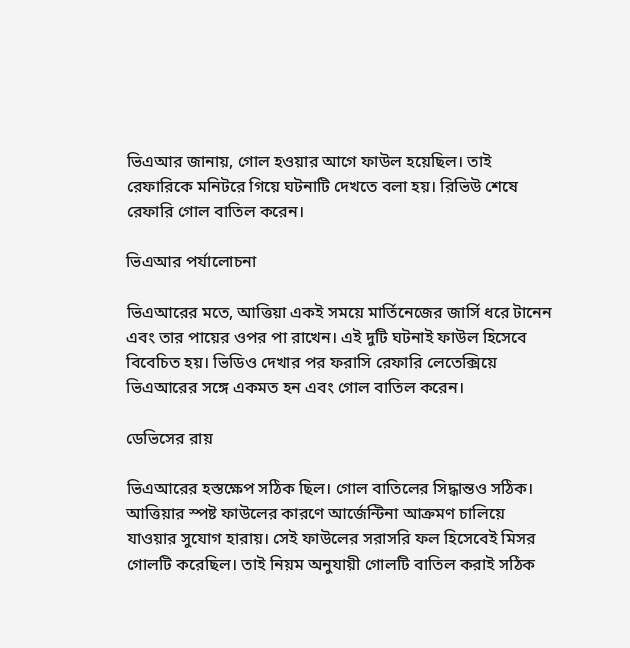ভিএআর জানায়, গোল হওয়ার আগে ফাউল হয়েছিল। তাই রেফারিকে মনিটরে গিয়ে ঘটনাটি দেখতে বলা হয়। রিভিউ শেষে রেফারি গোল বাতিল করেন।

ভিএআর পর্যালোচনা

ভিএআরের মতে, আত্তিয়া একই সময়ে মার্তিনেজের জার্সি ধরে টানেন এবং তার পায়ের ওপর পা রাখেন। এই দুটি ঘটনাই ফাউল হিসেবে বিবেচিত হয়। ভিডিও দেখার পর ফরাসি রেফারি লেতেক্সিয়ে ভিএআরের সঙ্গে একমত হন এবং গোল বাতিল করেন।

ডেভিসের রায়

ভিএআরের হস্তক্ষেপ সঠিক ছিল। গোল বাতিলের সিদ্ধান্তও সঠিক। আত্তিয়ার স্পষ্ট ফাউলের কারণে আর্জেন্টিনা আক্রমণ চালিয়ে যাওয়ার সুযোগ হারায়। সেই ফাউলের সরাসরি ফল হিসেবেই মিসর গোলটি করেছিল। তাই নিয়ম অনুযায়ী গোলটি বাতিল করাই সঠিক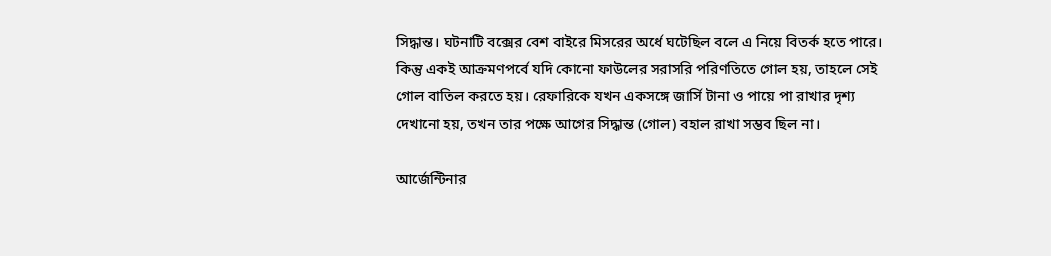সিদ্ধান্ত। ঘটনাটি বক্সের বেশ বাইরে মিসরের অর্ধে ঘটেছিল বলে এ নিয়ে বিতর্ক হতে পারে। কিন্তু একই আক্রমণপর্বে যদি কোনো ফাউলের সরাসরি পরিণতিতে গোল হয়, তাহলে সেই গোল বাতিল করতে হয়। রেফারিকে যখন একসঙ্গে জার্সি টানা ও পায়ে পা রাখার দৃশ্য দেখানো হয়, তখন তার পক্ষে আগের সিদ্ধান্ত (গোল) বহাল রাখা সম্ভব ছিল না।

আর্জেন্টিনার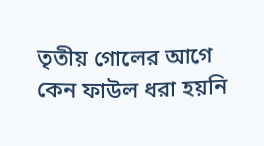তৃতীয় গোলের আগে কেন ফাউল ধরা হয়নি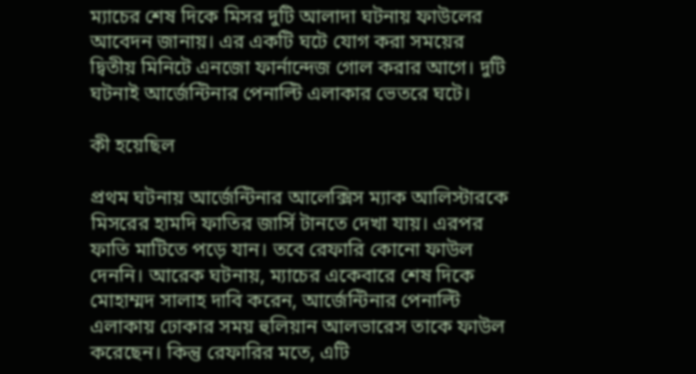ম্যাচের শেষ দিকে মিসর দুটি আলাদা ঘটনায় ফাউলের আবেদন জানায়। এর একটি ঘটে যোগ করা সময়ের দ্বিতীয় মিনিটে এনজো ফার্নান্দেজ গোল করার আগে। দুটি ঘটনাই আর্জেন্টিনার পেনাল্টি এলাকার ভেতরে ঘটে।

কী হয়েছিল

প্রথম ঘটনায় আর্জেন্টিনার আলেক্সিস ম্যাক আলিস্টারকে মিসরের হামদি ফাতির জার্সি টানতে দেখা যায়। এরপর ফাতি মাটিতে পড়ে যান। তবে রেফারি কোনো ফাউল দেননি। আরেক ঘটনায়, ম্যাচের একেবারে শেষ দিকে মোহাম্মদ সালাহ দাবি করেন, আর্জেন্টিনার পেনাল্টি এলাকায় ঢোকার সময় হুলিয়ান আলভারেস তাকে ফাউল করেছেন। কিন্তু রেফারির মতে, এটি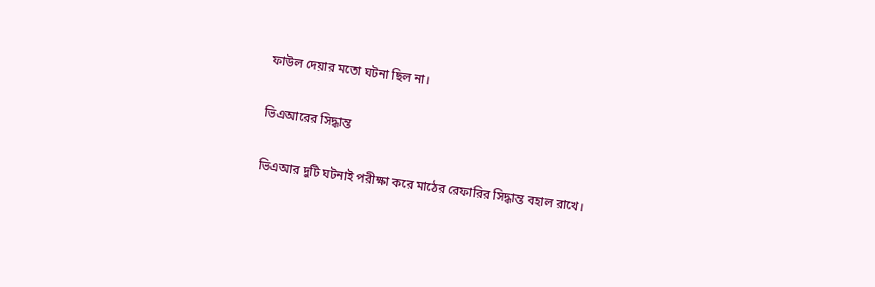ফাউল দেয়ার মতো ঘটনা ছিল না।

ভিএআরের সিদ্ধান্ত

ভিএআর দুটি ঘটনাই পরীক্ষা করে মাঠের রেফারির সিদ্ধান্ত বহাল রাখে।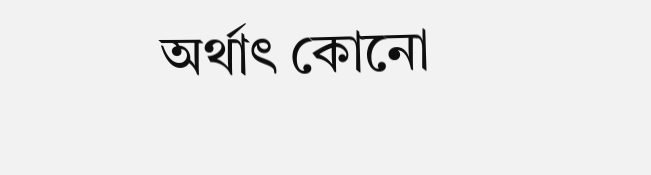অর্থাৎ কোনো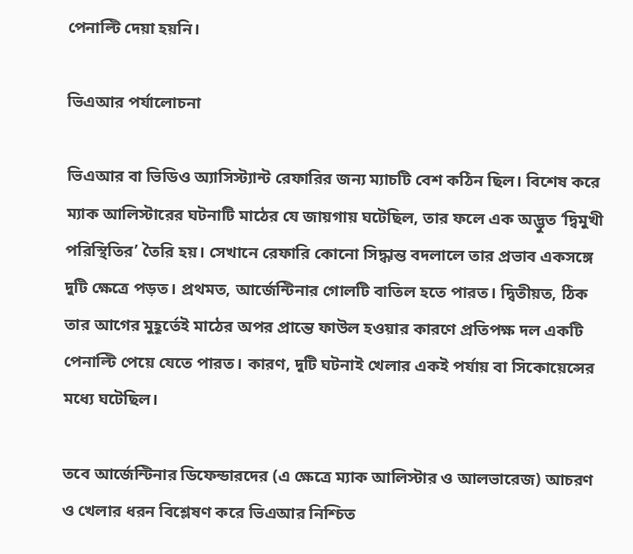পেনাল্টি দেয়া হয়নি।

ভিএআর পর্যালোচনা

ভিএআর বা ভিডিও অ্যাসিস্ট্যান্ট রেফারির জন্য ম্যাচটি বেশ কঠিন ছিল। বিশেষ করে ম্যাক আলিস্টারের ঘটনাটি মাঠের যে জায়গায় ঘটেছিল, তার ফলে এক অদ্ভুত ‘দ্বিমুখী পরিস্থিতির’ তৈরি হয়। সেখানে রেফারি কোনো সিদ্ধান্ত বদলালে তার প্রভাব একসঙ্গে দুটি ক্ষেত্রে পড়ত। প্রথমত, আর্জেন্টিনার গোলটি বাতিল হতে পারত। দ্বিতীয়ত, ঠিক তার আগের মুহূর্তেই মাঠের অপর প্রান্তে ফাউল হওয়ার কারণে প্রতিপক্ষ দল একটি পেনাল্টি পেয়ে যেতে পারত। কারণ, দুটি ঘটনাই খেলার একই পর্যায় বা সিকোয়েন্সের মধ্যে ঘটেছিল।

তবে আর্জেন্টিনার ডিফেন্ডারদের (এ ক্ষেত্রে ম্যাক আলিস্টার ও আলভারেজ) আচরণ ও খেলার ধরন বিশ্লেষণ করে ভিএআর নিশ্চিত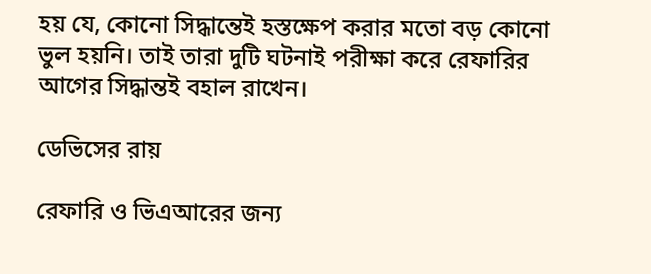হয় যে, কোনো সিদ্ধান্তেই হস্তক্ষেপ করার মতো বড় কোনো ভুল হয়নি। তাই তারা দুটি ঘটনাই পরীক্ষা করে রেফারির আগের সিদ্ধান্তই বহাল রাখেন।

ডেভিসের রায়

রেফারি ও ভিএআরের জন্য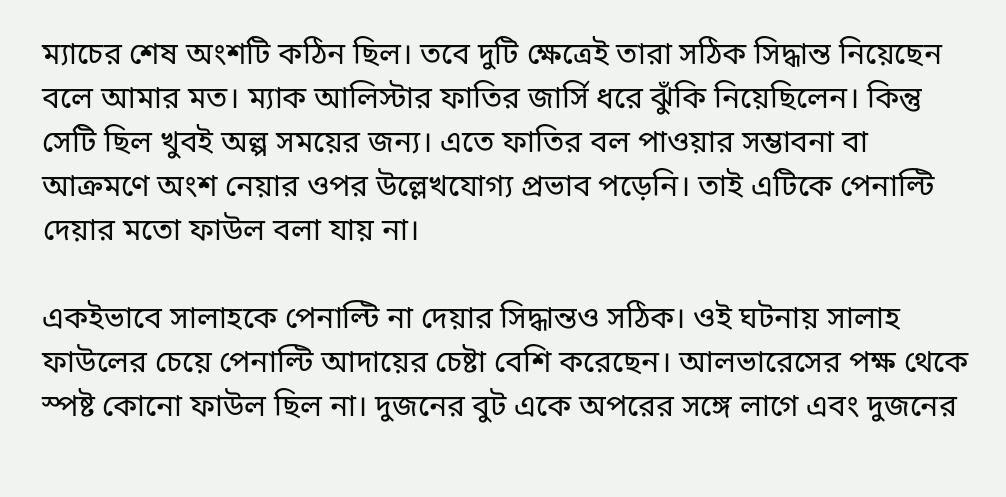ম্যাচের শেষ অংশটি কঠিন ছিল। তবে দুটি ক্ষেত্রেই তারা সঠিক সিদ্ধান্ত নিয়েছেন বলে আমার মত। ম্যাক আলিস্টার ফাতির জার্সি ধরে ঝুঁকি নিয়েছিলেন। কিন্তু সেটি ছিল খুবই অল্প সময়ের জন্য। এতে ফাতির বল পাওয়ার সম্ভাবনা বা আক্রমণে অংশ নেয়ার ওপর উল্লেখযোগ্য প্রভাব পড়েনি। তাই এটিকে পেনাল্টি দেয়ার মতো ফাউল বলা যায় না।

একইভাবে সালাহকে পেনাল্টি না দেয়ার সিদ্ধান্তও সঠিক। ওই ঘটনায় সালাহ ফাউলের চেয়ে পেনাল্টি আদায়ের চেষ্টা বেশি করেছেন। আলভারেসের পক্ষ থেকে স্পষ্ট কোনো ফাউল ছিল না। দুজনের বুট একে অপরের সঙ্গে লাগে এবং দুজনের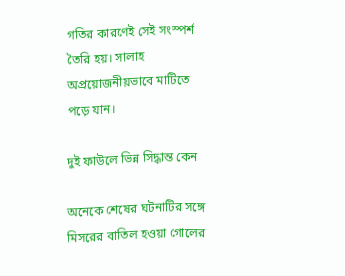গতির কারণেই সেই সংস্পর্শ তৈরি হয়। সালাহ অপ্রয়োজনীয়ভাবে মাটিতে পড়ে যান।

দুই ফাউলে ভিন্ন সিদ্ধান্ত কেন

অনেকে শেষের ঘটনাটির সঙ্গে মিসরের বাতিল হওয়া গোলের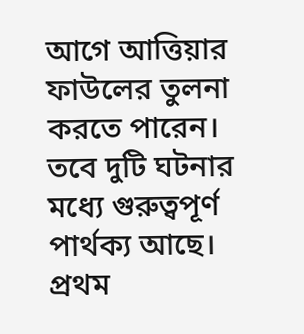আগে আত্তিয়ার ফাউলের তুলনা করতে পারেন। তবে দুটি ঘটনার মধ্যে গুরুত্বপূর্ণ পার্থক্য আছে। প্রথম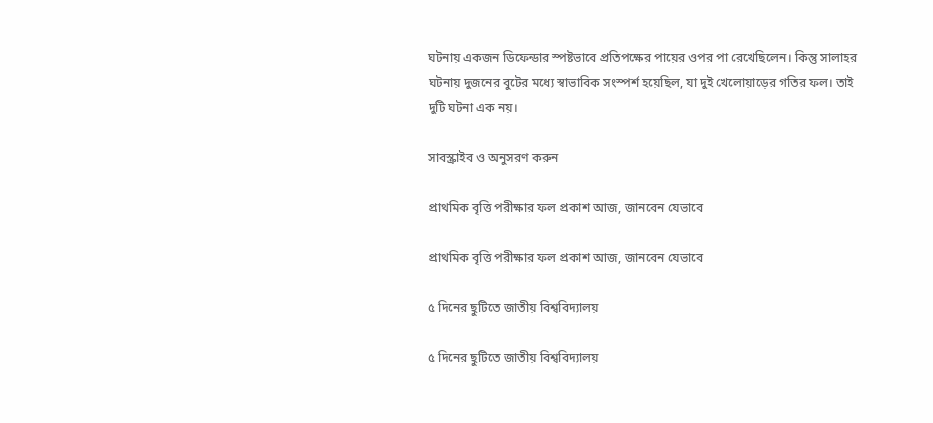ঘটনায় একজন ডিফেন্ডার স্পষ্টভাবে প্রতিপক্ষের পায়ের ওপর পা রেখেছিলেন। কিন্তু সালাহর ঘটনায় দুজনের বুটের মধ্যে স্বাভাবিক সংস্পর্শ হয়েছিল, যা দুই খেলোয়াড়ের গতির ফল। তাই দুটি ঘটনা এক নয়।

সাবস্ক্রাইব ও অনুসরণ করুন

প্রাথমিক বৃত্তি পরীক্ষার ফল প্রকাশ আজ, জানবেন যেভাবে

প্রাথমিক বৃত্তি পরীক্ষার ফল প্রকাশ আজ, জানবেন যেভাবে

৫ দিনের ছুটিতে জাতীয় বিশ্ববিদ্যালয়

৫ দিনের ছুটিতে জাতীয় বিশ্ববিদ্যালয়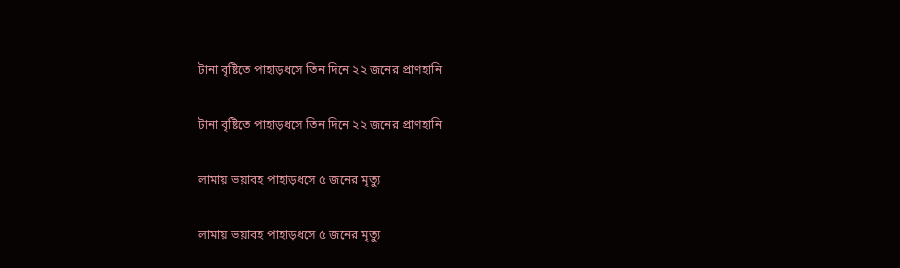টানা বৃষ্টিতে পাহাড়ধসে তিন দিনে ২২ জনের প্রাণহানি

টানা বৃষ্টিতে পাহাড়ধসে তিন দিনে ২২ জনের প্রাণহানি

লামায় ভয়াবহ পাহাড়ধসে ৫ জনের মৃত্যু

লামায় ভয়াবহ পাহাড়ধসে ৫ জনের মৃত্যু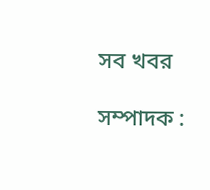সব খবর

সম্পাদক :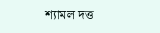শ্যামল দত্ত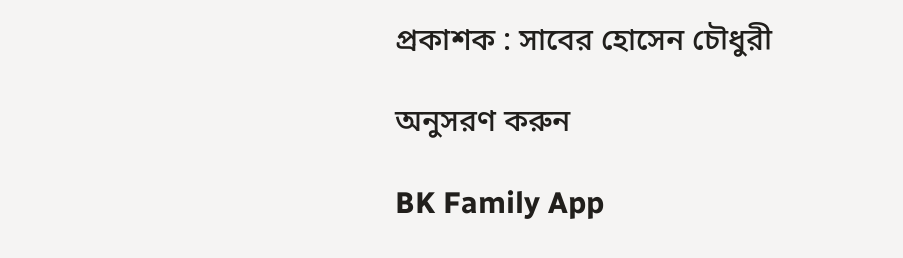প্রকাশক : সাবের হোসেন চৌধুরী

অনুসরণ করুন

BK Family App